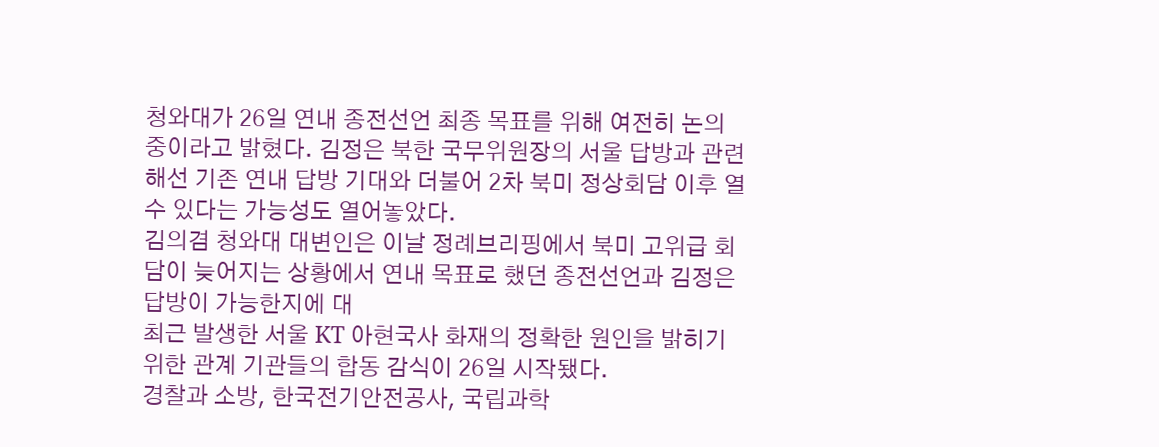청와대가 26일 연내 종전선언 최종 목표를 위해 여전히 논의 중이라고 밝혔다. 김정은 북한 국무위원장의 서울 답방과 관련해선 기존 연내 답방 기대와 더불어 2차 북미 정상회담 이후 열 수 있다는 가능성도 열어놓았다.
김의겸 청와대 대변인은 이날 정례브리핑에서 북미 고위급 회담이 늦어지는 상황에서 연내 목표로 했던 종전선언과 김정은 답방이 가능한지에 대
최근 발생한 서울 KT 아현국사 화재의 정확한 원인을 밝히기 위한 관계 기관들의 합동 감식이 26일 시작됐다.
경찰과 소방, 한국전기안전공사, 국립과학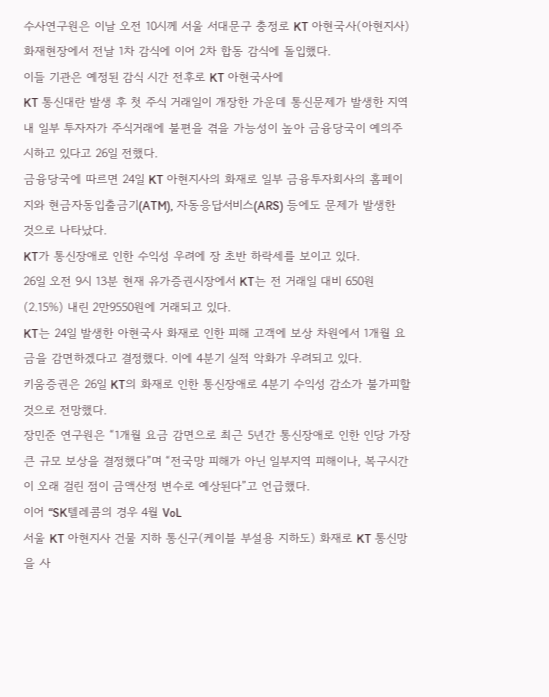수사연구원은 이날 오전 10시께 서울 서대문구 충정로 KT 아현국사(아현지사) 화재현장에서 전날 1차 감식에 이어 2차 합동 감식에 돌입했다.
이들 기관은 예정된 감식 시간 전후로 KT 아현국사에
KT 통신대란 발생 후 첫 주식 거래일이 개장한 가운데 통신문제가 발생한 지역 내 일부 투자자가 주식거래에 불편을 겪을 가능성이 높아 금융당국이 예의주시하고 있다고 26일 전했다.
금융당국에 따르면 24일 KT 아현지사의 화재로 일부 금융투자회사의 홈페이지와 현금자동입출금기(ATM), 자동응답서비스(ARS) 등에도 문제가 발생한 것으로 나타났다.
KT가 통신장애로 인한 수익성 우려에 장 초반 하락세를 보이고 있다.
26일 오전 9시 13분 현재 유가증권시장에서 KT는 전 거래일 대비 650원(2.15%) 내린 2만9550원에 거래되고 있다.
KT는 24일 발생한 아현국사 화재로 인한 피해 고객에 보상 차원에서 1개월 요금을 감면하겠다고 결정했다. 이에 4분기 실적 악화가 우려되고 있다.
키움증권은 26일 KT의 화재로 인한 통신장애로 4분기 수익성 감소가 불가피할 것으로 전망했다.
장민준 연구원은 “1개월 요금 감면으로 최근 5년간 통신장애로 인한 인당 가장 큰 규모 보상을 결정했다”며 “전국망 피해가 아닌 일부지역 피해이나, 복구시간이 오래 걸린 점이 금액산정 변수로 예상된다”고 언급했다.
이어 “SK텔레콤의 경우 4월 VoL
서울 KT 아현지사 건물 지하 통신구(케이블 부설용 지하도) 화재로 KT 통신망을 사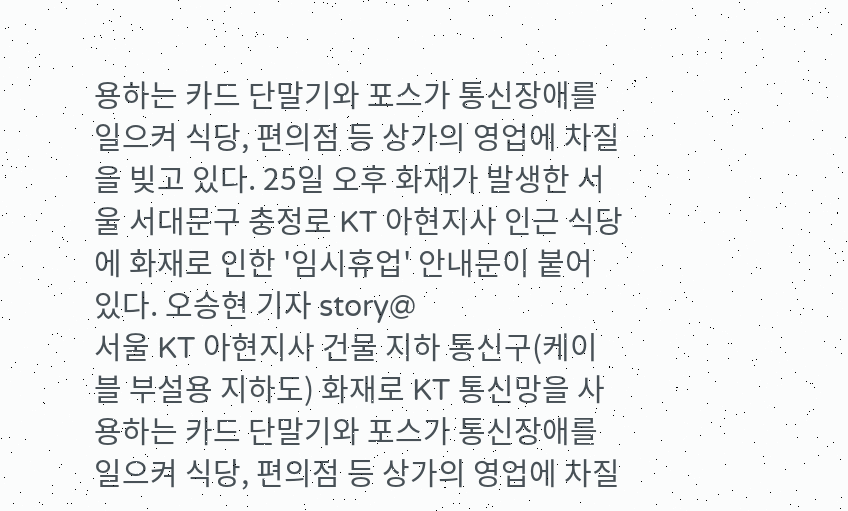용하는 카드 단말기와 포스가 통신장애를 일으켜 식당, 편의점 등 상가의 영업에 차질을 빚고 있다. 25일 오후 화재가 발생한 서울 서대문구 충정로 KT 아현지사 인근 식당에 화재로 인한 '임시휴업' 안내문이 붙어 있다. 오승현 기자 story@
서울 KT 아현지사 건물 지하 통신구(케이블 부설용 지하도) 화재로 KT 통신망을 사용하는 카드 단말기와 포스가 통신장애를 일으켜 식당, 편의점 등 상가의 영업에 차질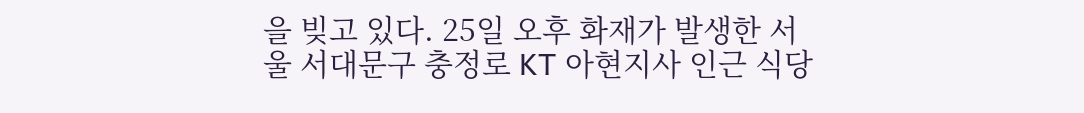을 빚고 있다. 25일 오후 화재가 발생한 서울 서대문구 충정로 KT 아현지사 인근 식당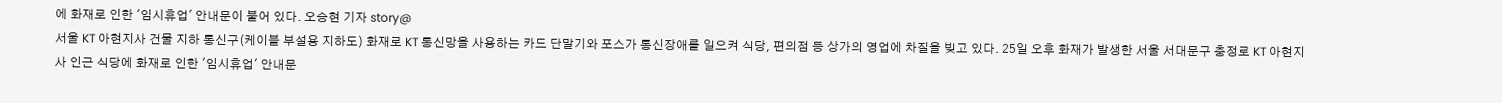에 화재로 인한 '임시휴업' 안내문이 붙어 있다. 오승현 기자 story@
서울 KT 아현지사 건물 지하 통신구(케이블 부설용 지하도) 화재로 KT 통신망을 사용하는 카드 단말기와 포스가 통신장애를 일으켜 식당, 편의점 등 상가의 영업에 차질을 빚고 있다. 25일 오후 화재가 발생한 서울 서대문구 충정로 KT 아현지사 인근 식당에 화재로 인한 '임시휴업' 안내문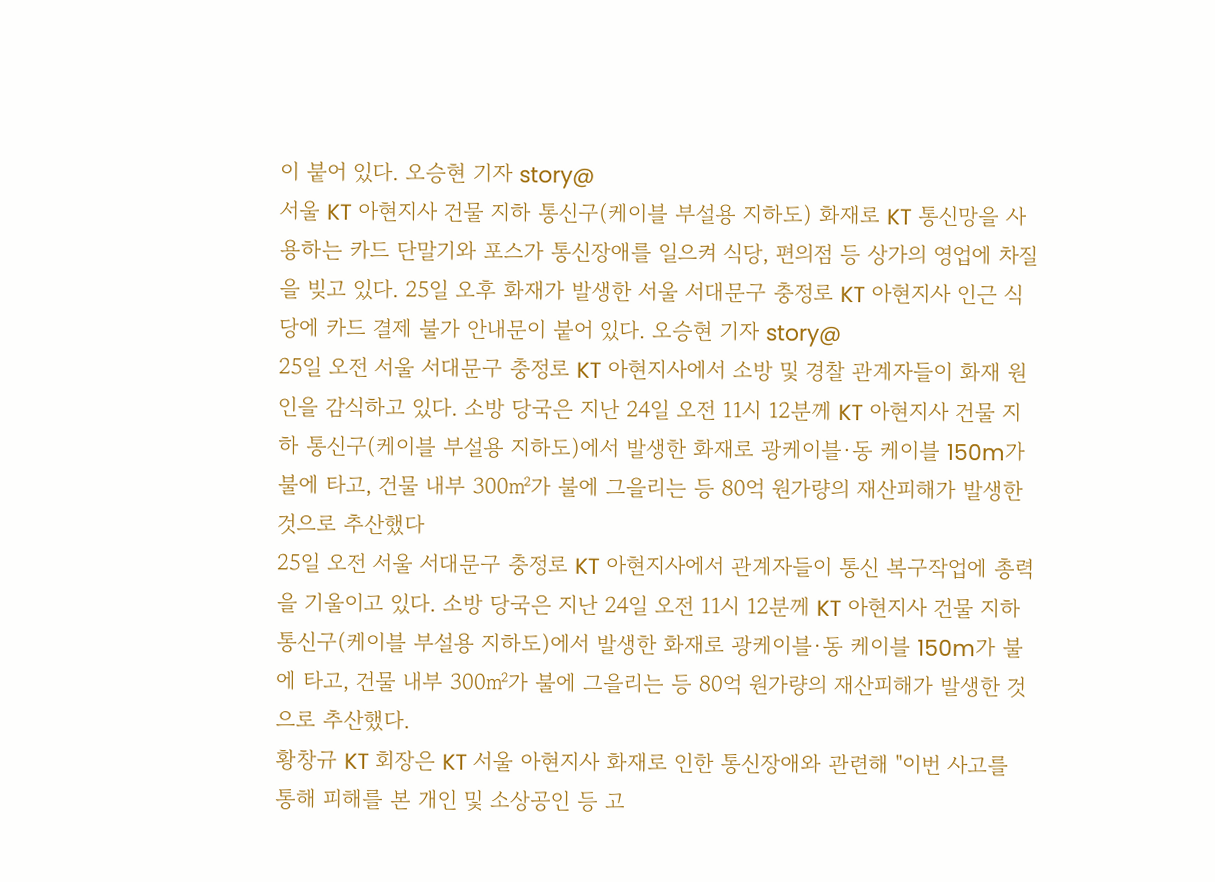이 붙어 있다. 오승현 기자 story@
서울 KT 아현지사 건물 지하 통신구(케이블 부설용 지하도) 화재로 KT 통신망을 사용하는 카드 단말기와 포스가 통신장애를 일으켜 식당, 편의점 등 상가의 영업에 차질을 빚고 있다. 25일 오후 화재가 발생한 서울 서대문구 충정로 KT 아현지사 인근 식당에 카드 결제 불가 안내문이 붙어 있다. 오승현 기자 story@
25일 오전 서울 서대문구 충정로 KT 아현지사에서 소방 및 경찰 관계자들이 화재 원인을 감식하고 있다. 소방 당국은 지난 24일 오전 11시 12분께 KT 아현지사 건물 지하 통신구(케이블 부설용 지하도)에서 발생한 화재로 광케이블·동 케이블 150m가 불에 타고, 건물 내부 300㎡가 불에 그을리는 등 80억 원가량의 재산피해가 발생한 것으로 추산했다
25일 오전 서울 서대문구 충정로 KT 아현지사에서 관계자들이 통신 복구작업에 총력을 기울이고 있다. 소방 당국은 지난 24일 오전 11시 12분께 KT 아현지사 건물 지하 통신구(케이블 부설용 지하도)에서 발생한 화재로 광케이블·동 케이블 150m가 불에 타고, 건물 내부 300㎡가 불에 그을리는 등 80억 원가량의 재산피해가 발생한 것으로 추산했다.
황창규 KT 회장은 KT 서울 아현지사 화재로 인한 통신장애와 관련해 "이번 사고를 통해 피해를 본 개인 및 소상공인 등 고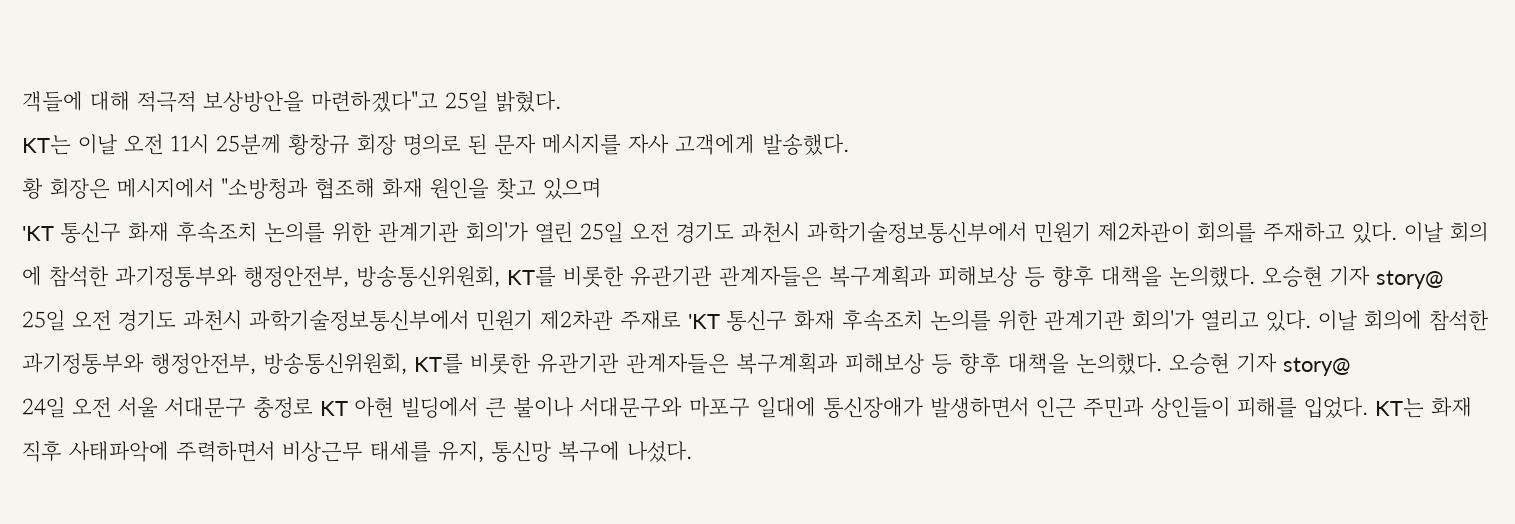객들에 대해 적극적 보상방안을 마련하겠다"고 25일 밝혔다.
KT는 이날 오전 11시 25분께 황창규 회장 명의로 된 문자 메시지를 자사 고객에게 발송했다.
황 회장은 메시지에서 "소방청과 협조해 화재 원인을 찾고 있으며
'KT 통신구 화재 후속조치 논의를 위한 관계기관 회의'가 열린 25일 오전 경기도 과천시 과학기술정보통신부에서 민원기 제2차관이 회의를 주재하고 있다. 이날 회의에 참석한 과기정통부와 행정안전부, 방송통신위원회, KT를 비롯한 유관기관 관계자들은 복구계획과 피해보상 등 향후 대책을 논의했다. 오승현 기자 story@
25일 오전 경기도 과천시 과학기술정보통신부에서 민원기 제2차관 주재로 'KT 통신구 화재 후속조치 논의를 위한 관계기관 회의'가 열리고 있다. 이날 회의에 참석한 과기정통부와 행정안전부, 방송통신위원회, KT를 비롯한 유관기관 관계자들은 복구계획과 피해보상 등 향후 대책을 논의했다. 오승현 기자 story@
24일 오전 서울 서대문구 충정로 KT 아현 빌딩에서 큰 불이나 서대문구와 마포구 일대에 통신장애가 발생하면서 인근 주민과 상인들이 피해를 입었다. KT는 화재 직후 사태파악에 주력하면서 비상근무 태세를 유지, 통신망 복구에 나섰다.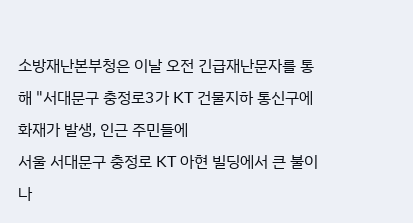소방재난본부청은 이날 오전 긴급재난문자를 통해 "서대문구 충정로3가 KT 건물지하 통신구에 화재가 발생, 인근 주민들에
서울 서대문구 충정로 KT 아현 빌딩에서 큰 불이나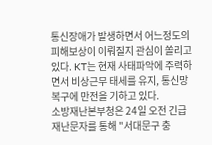통신장애가 발생하면서 어느정도의 피해보상이 이뤄질지 관심이 쏠리고있다. KT는 현재 사태파악에 주력하면서 비상근무 태세를 유지, 통신망 복구에 만전을 기하고 있다.
소방재난본부청은 24일 오전 긴급재난문자를 통해 "서대문구 충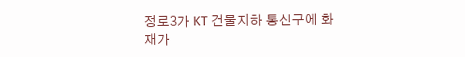정로3가 KT 건물지하 통신구에 화재가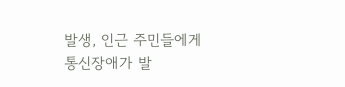발생, 인근 주민들에게 통신장애가 발